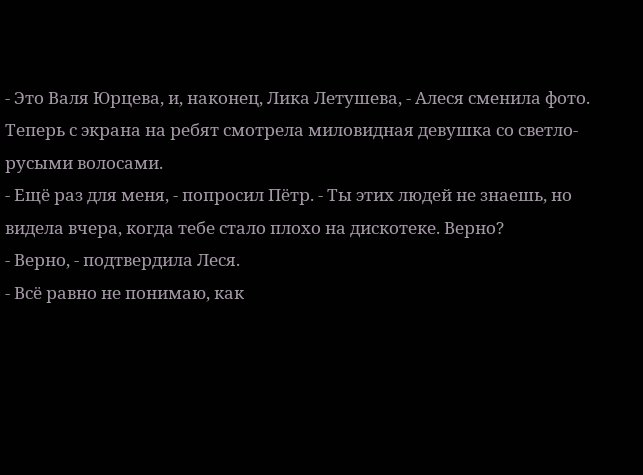- Это Валя Юрцева, и, наконец, Лика Летушева, - Алеся сменила фото. Теперь с экрана на ребят смотрела миловидная девушка со светло-русыми волосами.
- Ещё раз для меня, - попросил Пётр. - Ты этих людей не знаешь, но видела вчера, когда тебе стало плохо на дискотеке. Верно?
- Верно, - подтвердила Леся.
- Всё равно не понимаю, как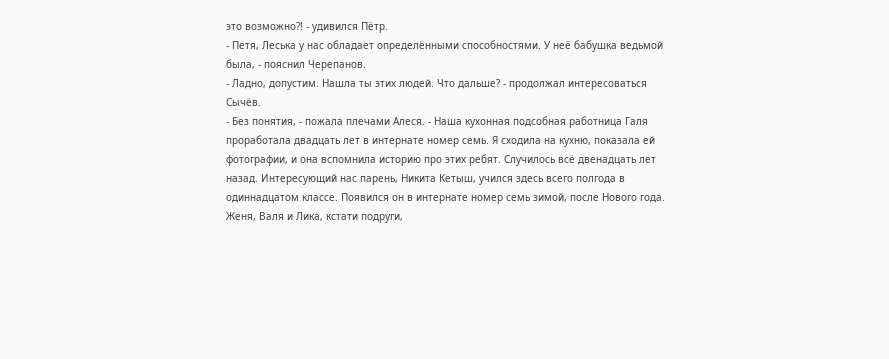это возможно?! - удивился Пётр.
- Петя, Леська у нас обладает определёнными способностями. У неё бабушка ведьмой была, - пояснил Черепанов.
- Ладно, допустим. Нашла ты этих людей. Что дальше? - продолжал интересоваться Сычёв.
- Без понятия, - пожала плечами Алеся. - Наша кухонная подсобная работница Галя проработала двадцать лет в интернате номер семь. Я сходила на кухню, показала ей фотографии, и она вспомнила историю про этих ребят. Случилось всё двенадцать лет назад. Интересующий нас парень, Никита Кетыш, учился здесь всего полгода в одиннадцатом классе. Появился он в интернате номер семь зимой, после Нового года. Женя, Валя и Лика, кстати подруги,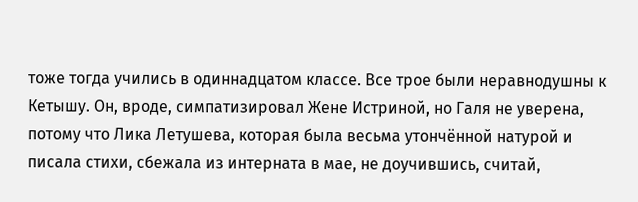тоже тогда учились в одиннадцатом классе. Все трое были неравнодушны к Кетышу. Он, вроде, симпатизировал Жене Истриной, но Галя не уверена, потому что Лика Летушева, которая была весьма утончённой натурой и писала стихи, сбежала из интерната в мае, не доучившись, считай,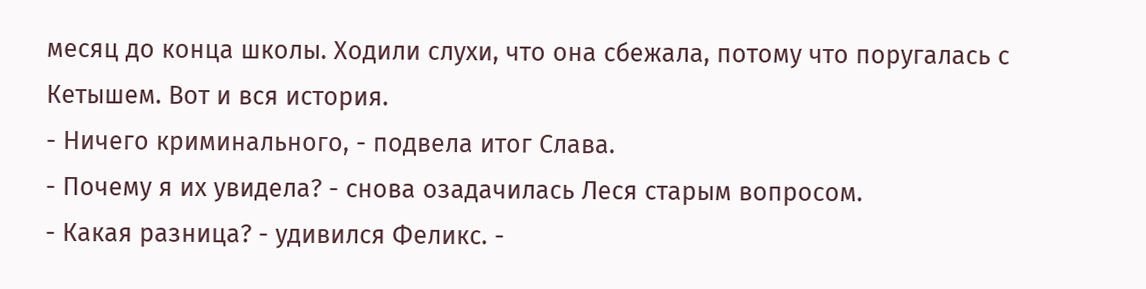месяц до конца школы. Ходили слухи, что она сбежала, потому что поругалась с Кетышем. Вот и вся история.
- Ничего криминального, - подвела итог Слава.
- Почему я их увидела? - снова озадачилась Леся старым вопросом.
- Какая разница? - удивился Феликс. -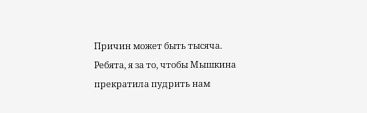Причин может быть тысяча. Ребята, я за то, чтобы Мышкина прекратила пудрить нам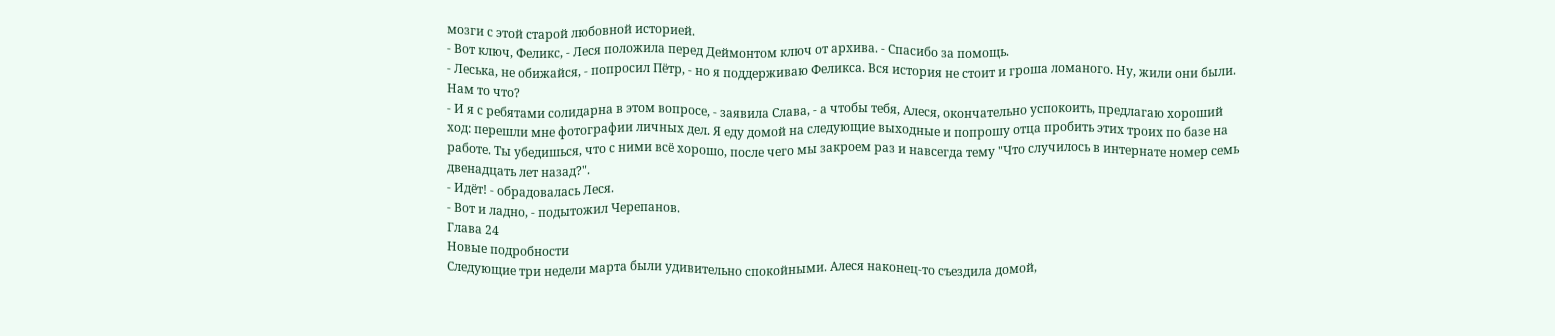мозги с этой старой любовной историей.
- Вот ключ, Феликс, - Леся положила перед Деймонтом ключ от архива. - Спасибо за помощь.
- Леська, не обижайся, - попросил Пётр, - но я поддерживаю Феликса. Вся история не стоит и гроша ломаного. Ну, жили они были. Нам то что?
- И я с ребятами солидарна в этом вопросе, - заявила Слава, - а чтобы тебя, Алеся, окончательно успокоить, предлагаю хороший ход: перешли мне фотографии личных дел. Я еду домой на следующие выходные и попрошу отца пробить этих троих по базе на работе. Ты убедишься, что с ними всё хорошо, после чего мы закроем раз и навсегда тему "Что случилось в интернате номер семь двенадцать лет назад?".
- Идёт! - обрадовалась Леся.
- Вот и ладно, - подытожил Черепанов.
Глава 24
Новые подробности
Следующие три недели марта были удивительно спокойными. Алеся наконец-то съездила домой,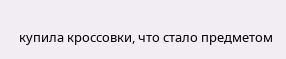купила кроссовки, что стало предметом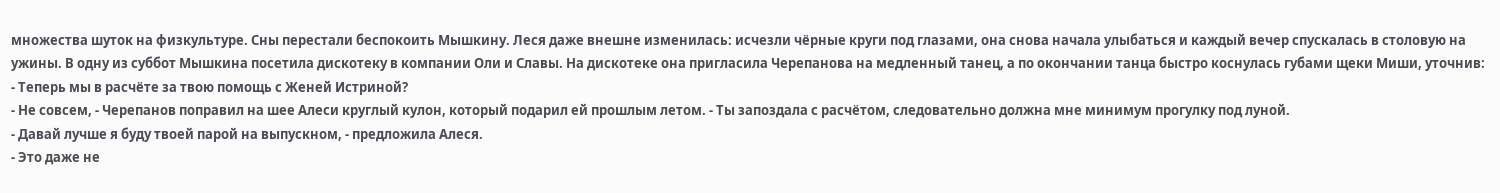множества шуток на физкультуре. Сны перестали беспокоить Мышкину. Леся даже внешне изменилась: исчезли чёрные круги под глазами, она снова начала улыбаться и каждый вечер спускалась в столовую на ужины. В одну из суббот Мышкина посетила дискотеку в компании Оли и Славы. На дискотеке она пригласила Черепанова на медленный танец, а по окончании танца быстро коснулась губами щеки Миши, уточнив:
- Теперь мы в расчёте за твою помощь с Женей Истриной?
- Не совсем, - Черепанов поправил на шее Алеси круглый кулон, который подарил ей прошлым летом. - Ты запоздала с расчётом, следовательно должна мне минимум прогулку под луной.
- Давай лучше я буду твоей парой на выпускном, - предложила Алеся.
- Это даже не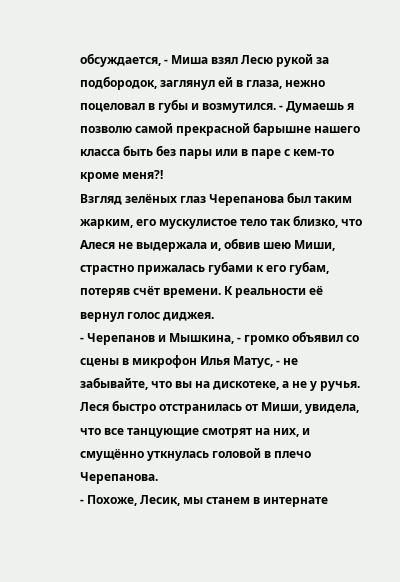обсуждается, - Миша взял Лесю рукой за подбородок, заглянул ей в глаза, нежно поцеловал в губы и возмутился. - Думаешь я позволю самой прекрасной барышне нашего класса быть без пары или в паре с кем-то кроме меня?!
Взгляд зелёных глаз Черепанова был таким жарким, его мускулистое тело так близко, что Алеся не выдержала и, обвив шею Миши, страстно прижалась губами к его губам, потеряв счёт времени. К реальности её вернул голос диджея.
- Черепанов и Мышкина, - громко объявил со сцены в микрофон Илья Матус, - не забывайте, что вы на дискотеке, а не у ручья.
Леся быстро отстранилась от Миши, увидела, что все танцующие смотрят на них, и смущённо уткнулась головой в плечо Черепанова.
- Похоже, Лесик, мы станем в интернате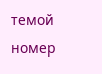темой номер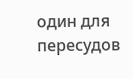один для пересудов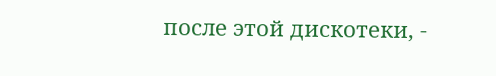после этой дискотеки, -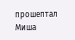прошептал Миша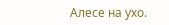Алесе на ухо.